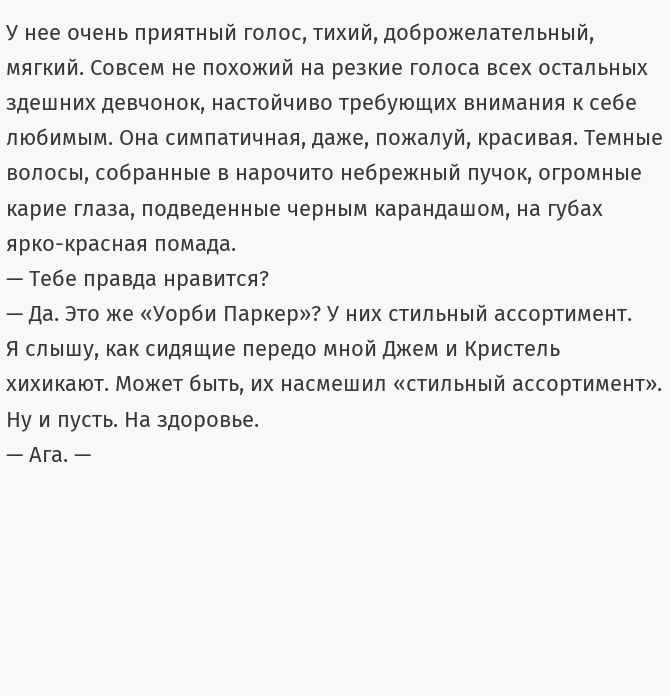У нее очень приятный голос, тихий, доброжелательный, мягкий. Совсем не похожий на резкие голоса всех остальных здешних девчонок, настойчиво требующих внимания к себе любимым. Она симпатичная, даже, пожалуй, красивая. Темные волосы, собранные в нарочито небрежный пучок, огромные карие глаза, подведенные черным карандашом, на губах ярко-красная помада.
— Тебе правда нравится?
— Да. Это же «Уорби Паркер»? У них стильный ассортимент.
Я слышу, как сидящие передо мной Джем и Кристель хихикают. Может быть, их насмешил «стильный ассортимент». Ну и пусть. На здоровье.
— Ага. —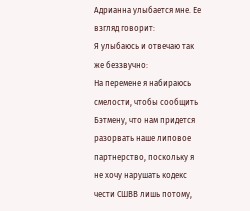Адрианна улыбается мне. Ее взгляд говорит:
Я улыбаюсь и отвечаю так же беззвучно:
На перемене я набираюсь смелости, чтобы сообщить Бэтмену, что нам придется разорвать наше липовое партнерство, поскольку я не хочу нарушать кодекс чести СШВВ лишь потому,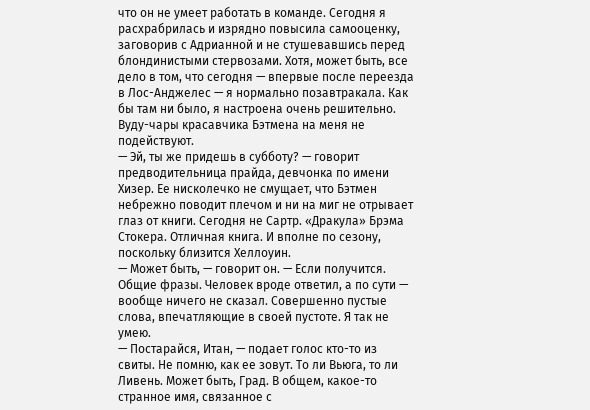что он не умеет работать в команде. Сегодня я расхрабрилась и изрядно повысила самооценку, заговорив с Адрианной и не стушевавшись перед блондинистыми стервозами. Хотя, может быть, все дело в том, что сегодня — впервые после переезда в Лос-Анджелес — я нормально позавтракала. Как бы там ни было, я настроена очень решительно. Вуду-чары красавчика Бэтмена на меня не подействуют.
— Эй, ты же придешь в субботу? — говорит предводительница прайда, девчонка по имени Хизер. Ее нисколечко не смущает, что Бэтмен небрежно поводит плечом и ни на миг не отрывает глаз от книги. Сегодня не Сартр. «Дракула» Брэма Стокера. Отличная книга. И вполне по сезону, поскольку близится Хеллоуин.
— Может быть, — говорит он. — Если получится.
Общие фразы. Человек вроде ответил, а по сути — вообще ничего не сказал. Совершенно пустые слова, впечатляющие в своей пустоте. Я так не умею.
— Постарайся, Итан, — подает голос кто-то из свиты. Не помню, как ее зовут. То ли Вьюга, то ли Ливень. Может быть, Град. В общем, какое-то странное имя, связанное с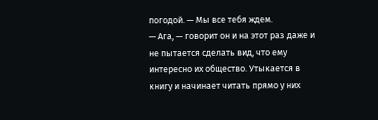погодой. — Мы все тебя ждем.
— Ага, — говорит он и на этот раз даже и не пытается сделать вид, что ему интересно их общество. Утыкается в книгу и начинает читать прямо у них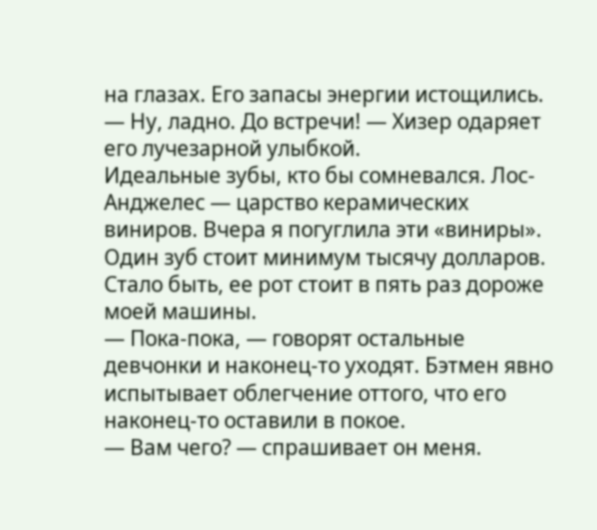на глазах. Его запасы энергии истощились.
— Ну, ладно. До встречи! — Хизер одаряет его лучезарной улыбкой.
Идеальные зубы, кто бы сомневался. Лос-Анджелес — царство керамических виниров. Вчера я погуглила эти «виниры». Один зуб стоит минимум тысячу долларов. Стало быть, ее рот стоит в пять раз дороже моей машины.
— Пока-пока, — говорят остальные девчонки и наконец-то уходят. Бэтмен явно испытывает облегчение оттого, что его наконец-то оставили в покое.
— Вам чего? — спрашивает он меня.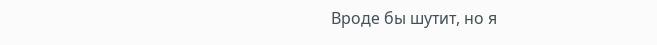Вроде бы шутит, но я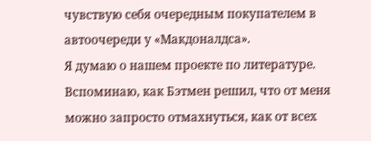чувствую себя очередным покупателем в автоочереди у «Макдоналдса».
Я думаю о нашем проекте по литературе. Вспоминаю, как Бэтмен решил, что от меня можно запросто отмахнуться, как от всех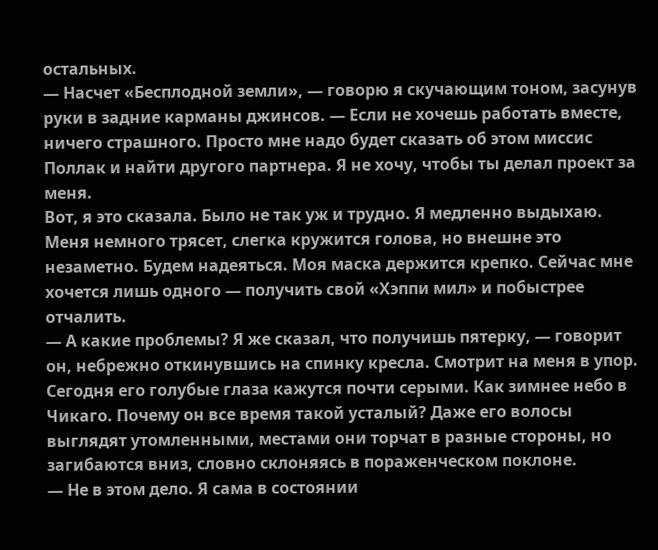остальных.
— Насчет «Бесплодной земли», — говорю я скучающим тоном, засунув руки в задние карманы джинсов. — Если не хочешь работать вместе, ничего страшного. Просто мне надо будет сказать об этом миссис Поллак и найти другого партнера. Я не хочу, чтобы ты делал проект за меня.
Вот, я это сказала. Было не так уж и трудно. Я медленно выдыхаю. Меня немного трясет, слегка кружится голова, но внешне это незаметно. Будем надеяться. Моя маска держится крепко. Сейчас мне хочется лишь одного — получить свой «Хэппи мил» и побыстрее отчалить.
— А какие проблемы? Я же сказал, что получишь пятерку, — говорит он, небрежно откинувшись на спинку кресла. Смотрит на меня в упор. Сегодня его голубые глаза кажутся почти серыми. Как зимнее небо в Чикаго. Почему он все время такой усталый? Даже его волосы выглядят утомленными, местами они торчат в разные стороны, но загибаются вниз, словно склоняясь в пораженческом поклоне.
— Не в этом дело. Я сама в состоянии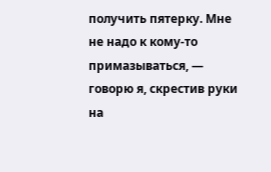получить пятерку. Мне не надо к кому-то примазываться, — говорю я, скрестив руки на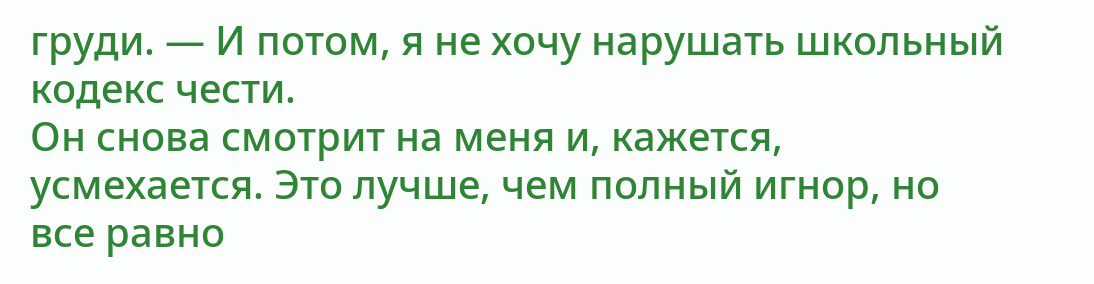груди. — И потом, я не хочу нарушать школьный кодекс чести.
Он снова смотрит на меня и, кажется, усмехается. Это лучше, чем полный игнор, но все равно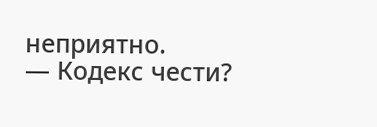неприятно.
— Кодекс чести?